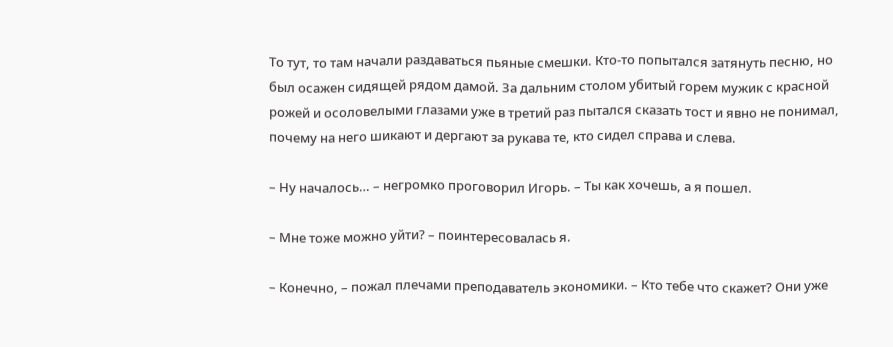То тут, то там начали раздаваться пьяные смешки. Кто-то попытался затянуть песню, но был осажен сидящей рядом дамой. За дальним столом убитый горем мужик с красной рожей и осоловелыми глазами уже в третий раз пытался сказать тост и явно не понимал, почему на него шикают и дергают за рукава те, кто сидел справа и слева.

– Ну началось… – негромко проговорил Игорь. – Ты как хочешь, а я пошел.

– Мне тоже можно уйти? – поинтересовалась я.

– Конечно, – пожал плечами преподаватель экономики. – Кто тебе что скажет? Они уже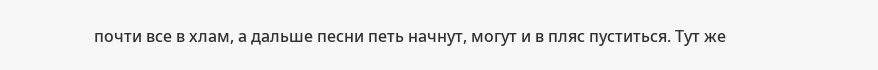почти все в хлам, а дальше песни петь начнут, могут и в пляс пуститься. Тут же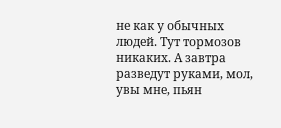не как у обычных людей. Тут тормозов никаких. А завтра разведут руками, мол, увы мне, пьян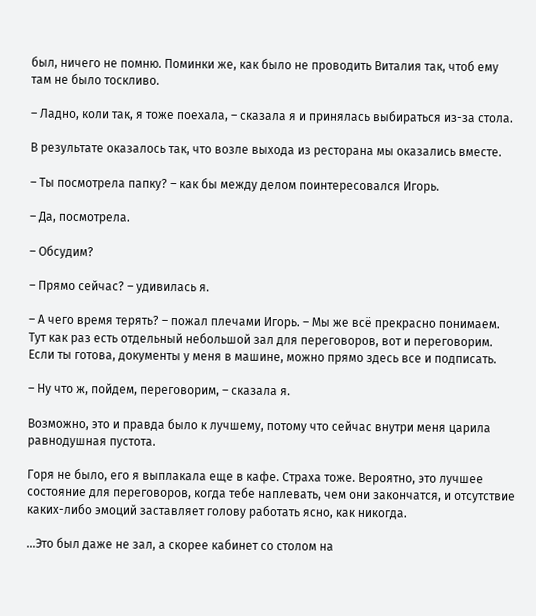был, ничего не помню. Поминки же, как было не проводить Виталия так, чтоб ему там не было тоскливо.

– Ладно, коли так, я тоже поехала, – сказала я и принялась выбираться из-за стола.

В результате оказалось так, что возле выхода из ресторана мы оказались вместе.

– Ты посмотрела папку? – как бы между делом поинтересовался Игорь.

– Да, посмотрела.

– Обсудим?

– Прямо сейчас? – удивилась я.

– А чего время терять? – пожал плечами Игорь. – Мы же всё прекрасно понимаем. Тут как раз есть отдельный небольшой зал для переговоров, вот и переговорим. Если ты готова, документы у меня в машине, можно прямо здесь все и подписать.

– Ну что ж, пойдем, переговорим, – сказала я.

Возможно, это и правда было к лучшему, потому что сейчас внутри меня царила равнодушная пустота.

Горя не было, его я выплакала еще в кафе. Страха тоже. Вероятно, это лучшее состояние для переговоров, когда тебе наплевать, чем они закончатся, и отсутствие каких-либо эмоций заставляет голову работать ясно, как никогда.

…Это был даже не зал, а скорее кабинет со столом на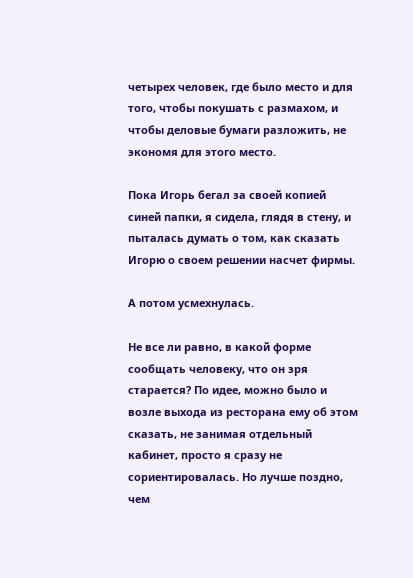четырех человек, где было место и для того, чтобы покушать с размахом, и чтобы деловые бумаги разложить, не экономя для этого место.

Пока Игорь бегал за своей копией синей папки, я сидела, глядя в стену, и пыталась думать о том, как сказать Игорю о своем решении насчет фирмы.

А потом усмехнулась.

Не все ли равно, в какой форме сообщать человеку, что он зря старается? По идее, можно было и возле выхода из ресторана ему об этом сказать, не занимая отдельный кабинет, просто я сразу не сориентировалась. Но лучше поздно, чем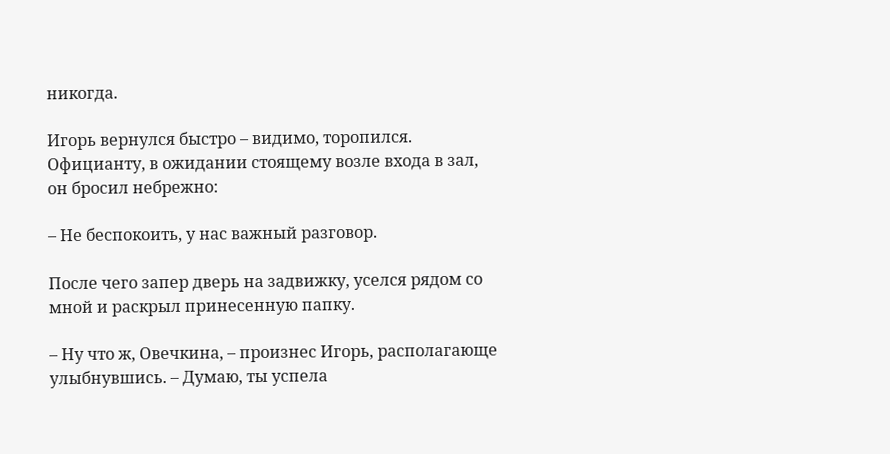никогда.

Игорь вернулся быстро – видимо, торопился. Официанту, в ожидании стоящему возле входа в зал, он бросил небрежно:

– Не беспокоить, у нас важный разговор.

После чего запер дверь на задвижку, уселся рядом со мной и раскрыл принесенную папку.

– Ну что ж, Овечкина, – произнес Игорь, располагающе улыбнувшись. – Думаю, ты успела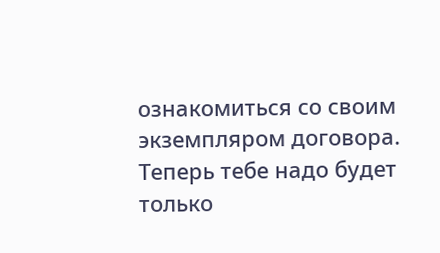ознакомиться со своим экземпляром договора. Теперь тебе надо будет только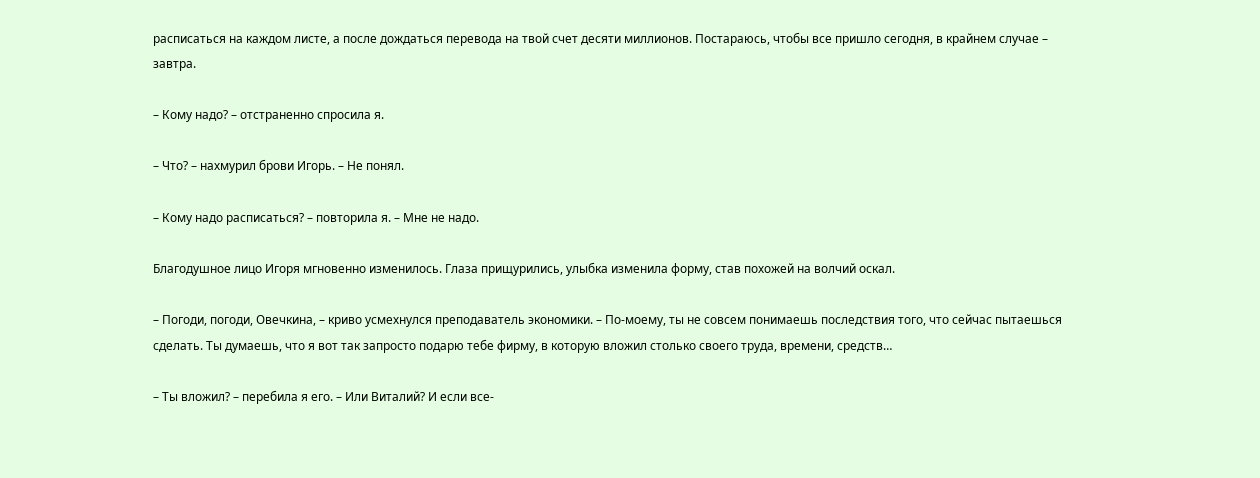расписаться на каждом листе, а после дождаться перевода на твой счет десяти миллионов. Постараюсь, чтобы все пришло сегодня, в крайнем случае – завтра.

– Кому надо? – отстраненно спросила я.

– Что? – нахмурил брови Игорь. – Не понял.

– Кому надо расписаться? – повторила я. – Мне не надо.

Благодушное лицо Игоря мгновенно изменилось. Глаза прищурились, улыбка изменила форму, став похожей на волчий оскал.

– Погоди, погоди, Овечкина, – криво усмехнулся преподаватель экономики. – По-моему, ты не совсем понимаешь последствия того, что сейчас пытаешься сделать. Ты думаешь, что я вот так запросто подарю тебе фирму, в которую вложил столько своего труда, времени, средств…

– Ты вложил? – перебила я его. – Или Виталий? И если все-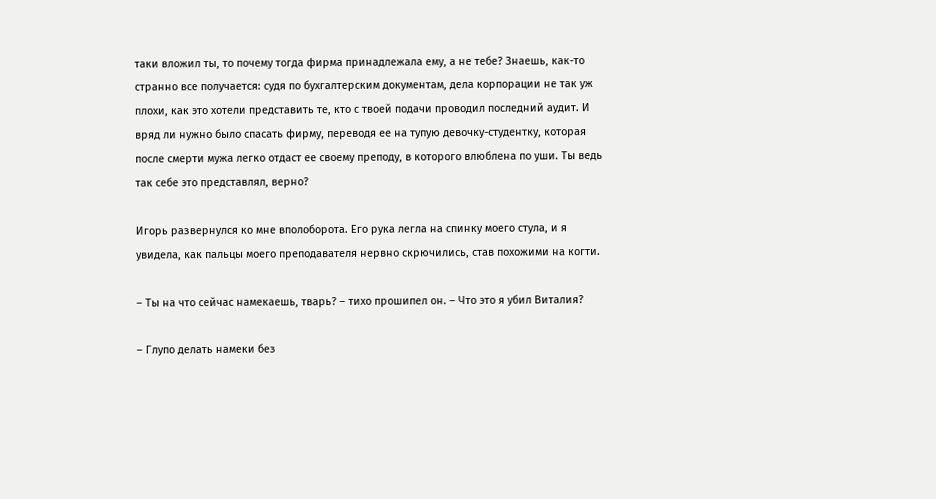таки вложил ты, то почему тогда фирма принадлежала ему, а не тебе? Знаешь, как-то странно все получается: судя по бухгалтерским документам, дела корпорации не так уж плохи, как это хотели представить те, кто с твоей подачи проводил последний аудит. И вряд ли нужно было спасать фирму, переводя ее на тупую девочку-студентку, которая после смерти мужа легко отдаст ее своему преподу, в которого влюблена по уши. Ты ведь так себе это представлял, верно?

Игорь развернулся ко мне вполоборота. Его рука легла на спинку моего стула, и я увидела, как пальцы моего преподавателя нервно скрючились, став похожими на когти.

– Ты на что сейчас намекаешь, тварь? – тихо прошипел он. – Что это я убил Виталия?

– Глупо делать намеки без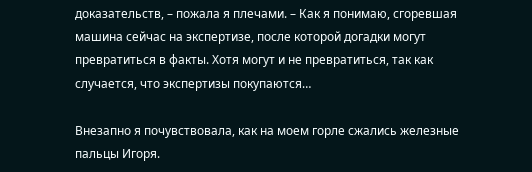доказательств, – пожала я плечами. – Как я понимаю, сгоревшая машина сейчас на экспертизе, после которой догадки могут превратиться в факты. Хотя могут и не превратиться, так как случается, что экспертизы покупаются…

Внезапно я почувствовала, как на моем горле сжались железные пальцы Игоря.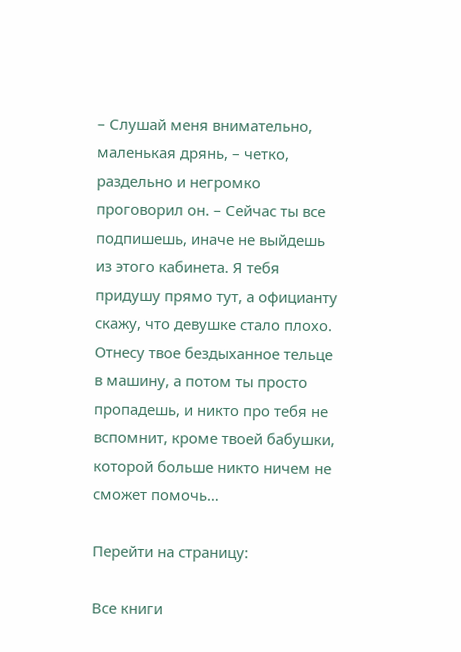– Слушай меня внимательно, маленькая дрянь, – четко, раздельно и негромко проговорил он. – Сейчас ты все подпишешь, иначе не выйдешь из этого кабинета. Я тебя придушу прямо тут, а официанту скажу, что девушке стало плохо. Отнесу твое бездыханное тельце в машину, а потом ты просто пропадешь, и никто про тебя не вспомнит, кроме твоей бабушки, которой больше никто ничем не сможет помочь…

Перейти на страницу:

Все книги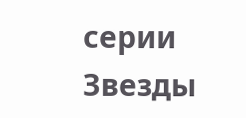серии Звезды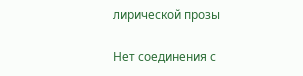лирической прозы

Нет соединения с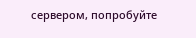сервером, попробуйте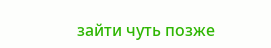зайти чуть позже